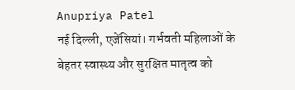Anupriya Patel
नई दिल्ली, एजेंसियां। गर्भवती महिलाओं के बेहतर स्वास्थ्य और सुरक्षित मातृत्व को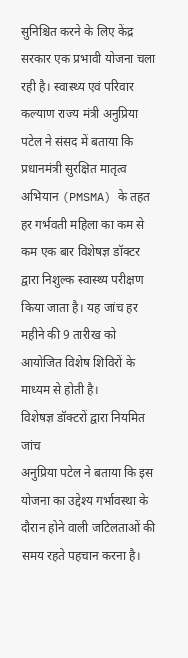सुनिश्चित करने के लिए केंद्र सरकार एक प्रभावी योजना चला रही है। स्वास्थ्य एवं परिवार कल्याण राज्य मंत्री अनुप्रिया पटेल ने संसद में बताया कि प्रधानमंत्री सुरक्षित मातृत्व अभियान (PMSMA) के तहत हर गर्भवती महिला का कम से कम एक बार विशेषज्ञ डॉक्टर द्वारा निशुल्क स्वास्थ्य परीक्षण किया जाता है। यह जांच हर महीने की 9 तारीख को आयोजित विशेष शिविरों के माध्यम से होती है।
विशेषज्ञ डॉक्टरों द्वारा नियमित जांच
अनुप्रिया पटेल ने बताया कि इस योजना का उद्देश्य गर्भावस्था के दौरान होने वाली जटिलताओं की समय रहते पहचान करना है।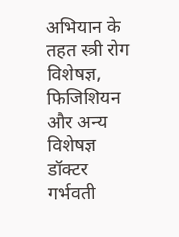अभियान के तहत स्त्री रोग विशेषज्ञ, फिजिशियन और अन्य विशेषज्ञ डॉक्टर गर्भवती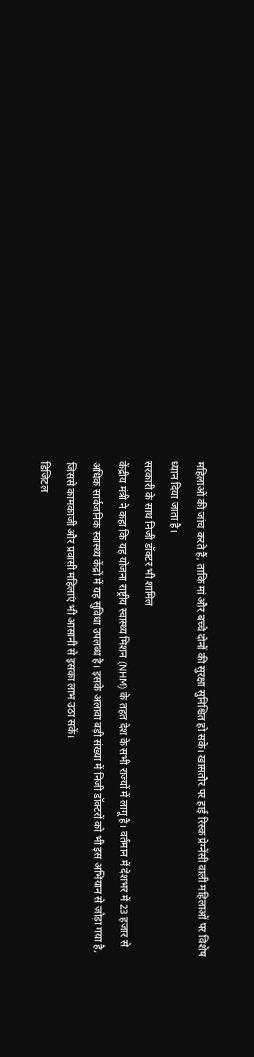महिलाओं की जांच करते हैं, ताकि मां और बच्चे दोनों की सुरक्षा सुनिश्चित हो सके। खासतौर पर हाई रिस्क प्रेग्नेंसी वाली महिलाओं पर विशेष ध्यान दिया जाता है।
सरकारी के साथ निजी डॉक्टर भी शामिल
केंद्रीय मंत्री ने कहा कि यह योजना राष्ट्रीय स्वास्थ्य मिशन (NHM) के तहत देश के सभी राज्यों में लागू है। वर्तमान में देशभर में 23 हजार से अधिक सार्वजनिक स्वास्थ्य केंद्रों में यह सुविधा उपलब्ध है। इसके अलावा बड़ी संख्या में निजी डॉक्टरों को भी इस अभियान से जोड़ा गया है, जिससे कामकाजी और प्रवासी महिलाएं भी आसानी से इसका लाभ उठा सकें।
डिजिटल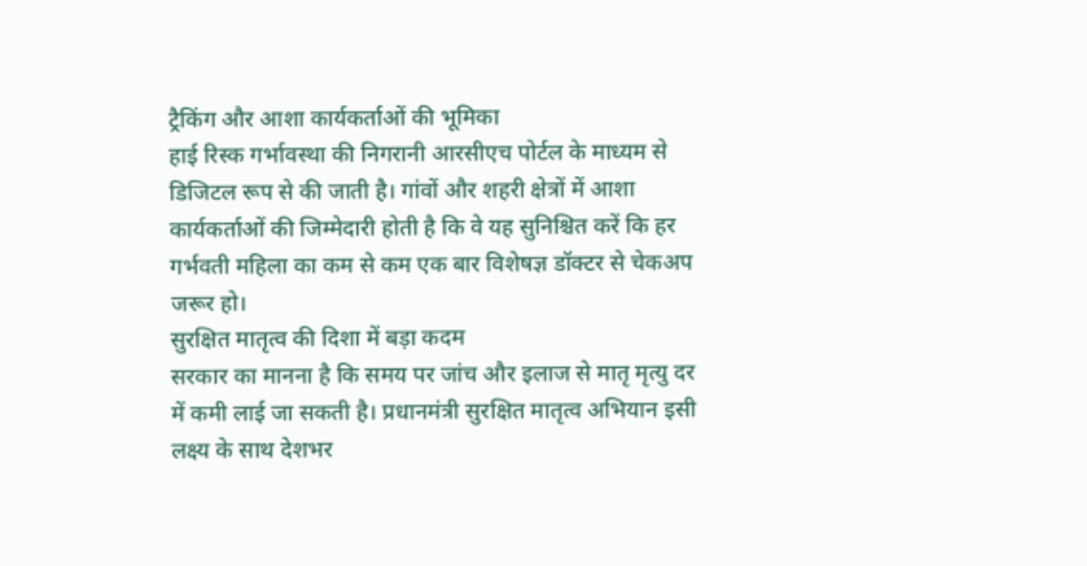ट्रैकिंग और आशा कार्यकर्ताओं की भूमिका
हाई रिस्क गर्भावस्था की निगरानी आरसीएच पोर्टल के माध्यम से डिजिटल रूप से की जाती है। गांवों और शहरी क्षेत्रों में आशा कार्यकर्ताओं की जिम्मेदारी होती है कि वे यह सुनिश्चित करें कि हर गर्भवती महिला का कम से कम एक बार विशेषज्ञ डॉक्टर से चेकअप जरूर हो।
सुरक्षित मातृत्व की दिशा में बड़ा कदम
सरकार का मानना है कि समय पर जांच और इलाज से मातृ मृत्यु दर में कमी लाई जा सकती है। प्रधानमंत्री सुरक्षित मातृत्व अभियान इसी लक्ष्य के साथ देशभर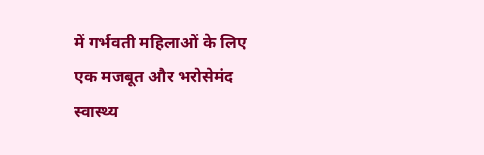में गर्भवती महिलाओं के लिए एक मजबूत और भरोसेमंद स्वास्थ्य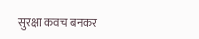सुरक्षा कवच बनकर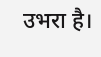उभरा है।